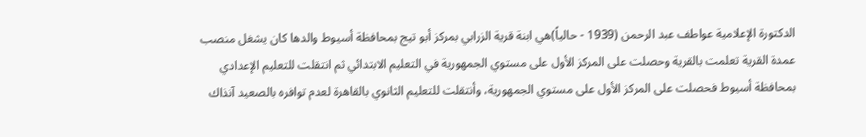الدكتورة الإعلامية عواطف عبد الرحمن (1939 - حالياً)هي ابنة قرية الزرابي بمركز أبو تيج بمحافظة أسيوط والدها كان يشغل منصب عمدة القرية تعلمت بالقرية وحصلت على المركز الأول على مستوي الجمهورية في التعليم الابتدائي ثم انتقلت للتعليم الإعدادي بمحافظة أسيوط فحصلت على المركز الأول على مستوي الجمهورية، وأنتقلت للتعليم الثانوي بالقاهرة لعدم توافره بالصعيد آنذاك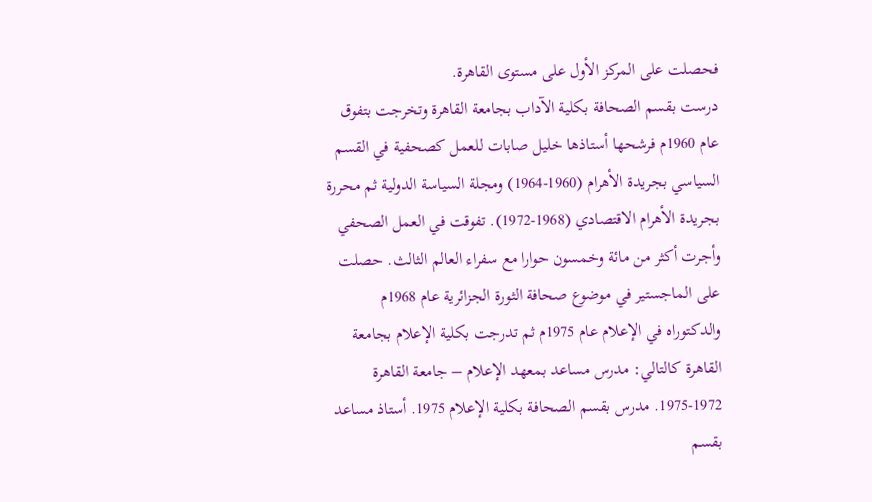فحصلت على المركز الأول على مستوى القاهرة.
درست بقسم الصحافة بكلية الآداب بجامعة القاهرة وتخرجت بتفوق عام 1960م فرشحها أستاذها خليل صابات للعمل كصحفية في القسم السياسي بجريدة الأهرام (1960-1964) ومجلة السياسة الدولية ثم محررة بجريدة الأهرام الاقتصادي (1968-1972). تفوقت في العمل الصحفي وأجرت أكثر من مائة وخمسون حوارا مع سفراء العالم الثالث. حصلت على الماجستير في موضوع صحافة الثورة الجزائرية عام 1968م والدكتوراه في الإعلام عام 1975م ثم تدرجت بكلية الإعلام بجامعة القاهرة كالتالي: مدرس مساعد بمعهد الإعلام – جامعة القاهرة 1972-1975. مدرس بقسم الصحافة بكلية الإعلام 1975. أستاذ مساعد بقسم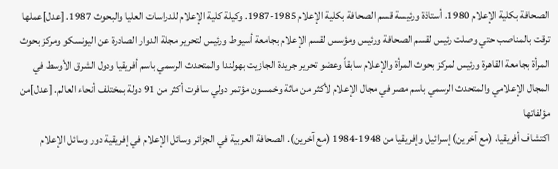الصحافة بكلية الإعلام 1980. أستاذة ورئيسة قسم الصحافة بكلية الإعلام 1985-1987. وكيلة كلية الإعلام للدراسات العليا والبحوث 1987. [عدل]عملها
ترقت بالمناصب حتي وصلت رئيس لقسم الصحافة ورئيس ومؤسس لقسم الإعلام بجامعة أسيوط ورئيس لتحرير مجلة الدوار الصادرة عن اليونسكو ومركز بحوث المرأة بجامعة القاهرة ورئيس لمركز بحوث المرأة والإعلام سابقاً وعضو تحرير جريدة الجازيت بهولندا والمتحدث الرسمي باسم أفريقيا ودول الشرق الأوسط في المجال الإعلامي والمتحدث الرسمي باسم مصر في مجال الإعلام لأكثر من ماثة وخمسون مؤتمر دولي سافرت أكثر من 91 دولة بمختلف أنحاء العالم. [عدل]من مؤلفاتها
اكتشاف أفريقيا، (مع آخرين) إسرائيل وإفريقيا من 1948-1984 (مع آخرين). الصحافة العربية في الجزائر وسائل الإعلام في إفريقية دور وسائل الإعلام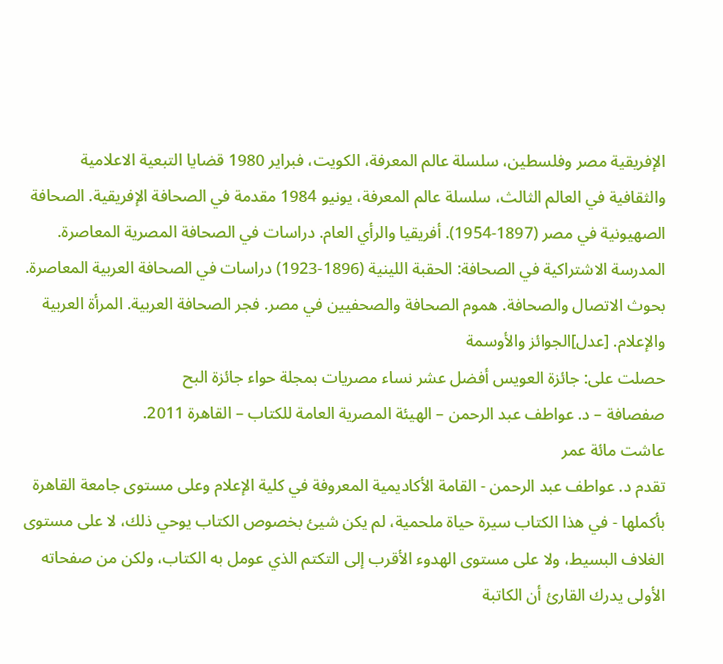الإفريقية مصر وفلسطين، سلسلة عالم المعرفة، الكويت، فبراير 1980 قضايا التبعية الاعلامية والثقافية في العالم الثالث، سلسلة عالم المعرفة، يونيو 1984 مقدمة في الصحافة الإفريقية. الصحافة الصهيونية في مصر (1897-1954). أفريقيا والرأي العام. دراسات في الصحافة المصرية المعاصرة. المدرسة الاشتراكية في الصحافة: الحقبة اللينية (1896-1923) دراسات في الصحافة العربية المعاصرة. بحوث الاتصال والصحافة. هموم الصحافة والصحفيين في مصر. فجر الصحافة العربية. المرأة العربية والإعلام. [عدل]الجوائز والأوسمة
حصلت على: جائزة العويس أفضل عشر نساء مصريات بمجلة حواء جائزة البح
صفصافة – د. عواطف عبد الرحمن – الهيئة المصرية العامة للكتاب – القاهرة 2011.
عاشت مائة عمر
تقدم د. عواطف عبد الرحمن - القامة الأكاديمية المعروفة في كلية الإعلام وعلى مستوى جامعة القاهرة بأكملها - في هذا الكتاب سيرة حياة ملحمية، لم يكن شيئ بخصوص الكتاب يوحي ذلك، لا على مستوى الغلاف البسيط، ولا على مستوى الهدوء الأقرب إلى التكتم الذي عومل به الكتاب، ولكن من صفحاته الأولى يدرك القارئ أن الكاتبة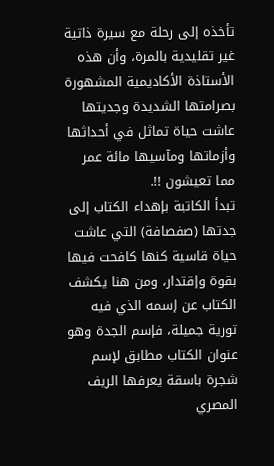تأخذه إلى رحلة مع سيرة ذاتية غير تقليدية بالمرة، وأن هذه الأستاذة الأكاديمية المشهورة بصرامتها الشديدة وجديتها عاشت حياة تماثل في أحداثها وأزماتها ومآسيها مائة عمر مما تعيشون !!.
تبدأ الكاتبة بإهداء الكتاب إلى جدتها (صفصافة) التي عاشت حياة قاسية كنها كافحت فيها بقوة وإقتدار، ومن هنا يكشف الكتاب عن إسمه الذي فيه تورية جميلة، فإسم الجدة وهو عنوان الكتاب مطابق لإسم شجرة باسقة يعرفها الريف المصري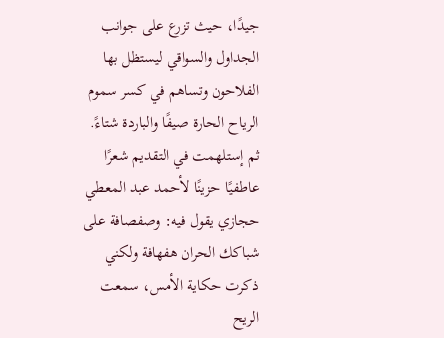جيدًا، حيث تزرع على جوانب الجداول والسواقي ليستظل بها الفلاحون وتساهم في كسر سموم الرياح الحارة صيفًا والباردة شتاءً.
ثم إستلهمت في التقديم شعرًا عاطفيًا حزينًا لأحمد عبد المعطي حجازي يقول فيه: وصفصافة على شباكك الحران هفهافة ولكني ذكرت حكاية الأمس، سمعت الريح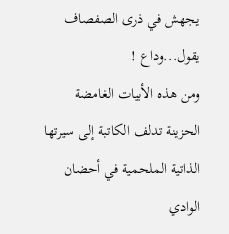يجهش في ذرى الصفصاف يقول...وداع !
ومن هذه الأبيات الغامضة الحزينة تدلف الكاتبة إلى سيرتها الذاتية الملحمية في أحضان الوادي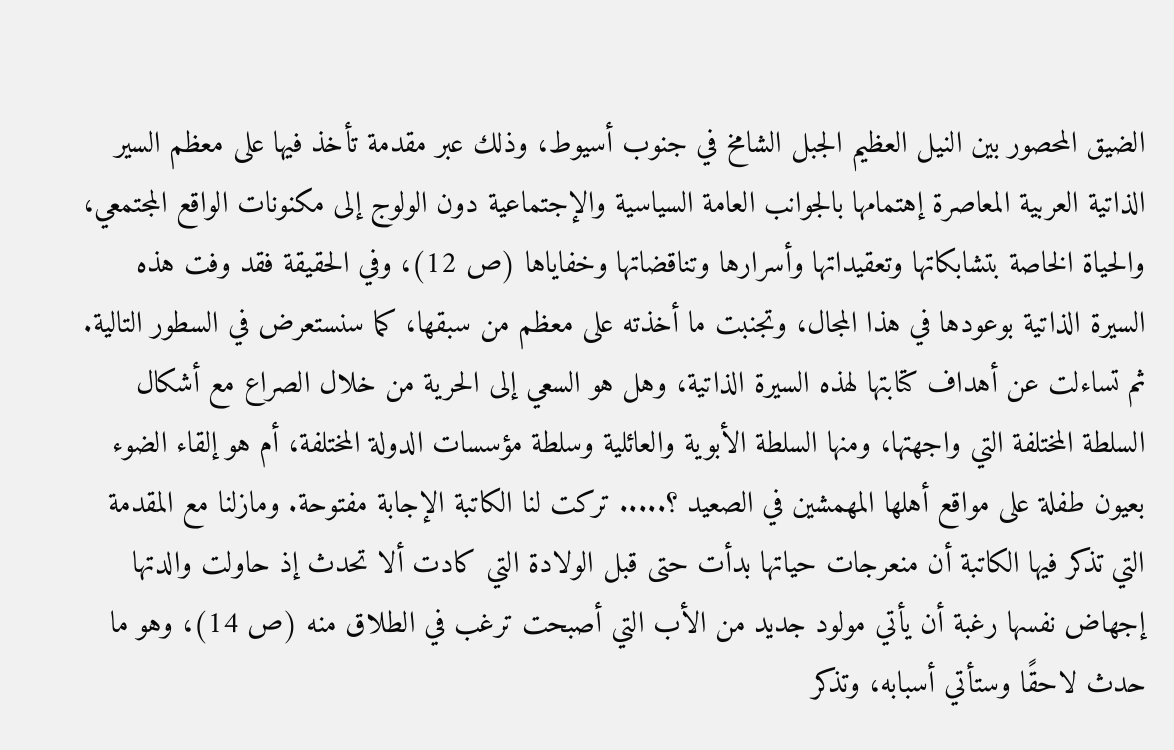الضيق المحصور بين النيل العظيم الجبل الشامخ في جنوب أسيوط، وذلك عبر مقدمة تأخذ فيها على معظم السير الذاتية العربية المعاصرة إهتمامها بالجوانب العامة السياسية والإجتماعية دون الولوج إلى مكنونات الواقع المجتمعي، والحياة الخاصة بتشابكاتها وتعقيداتها وأسرارها وتناقضاتها وخفاياها (ص 12)، وفي الحقيقة فقد وفت هذه السيرة الذاتية بوعودها في هذا المجال، وتجنبت ما أخذته على معظم من سبقها، كما سنستعرض في السطور التالية. ثم تساءلت عن أهداف كتابتها لهذه السيرة الذاتية، وهل هو السعي إلى الحرية من خلال الصراع مع أشكال السلطة المختلفة التي واجهتها، ومنها السلطة الأبوية والعائلية وسلطة مؤسسات الدولة المختلفة، أم هو إلقاء الضوء بعيون طفلة على مواقع أهلها المهمشين في الصعيد ؟..... تركت لنا الكاتبة الإجابة مفتوحة. ومازلنا مع المقدمة التي تذكر فيها الكاتبة أن منعرجات حياتها بدأت حتى قبل الولادة التي كادت ألا تحدث إذ حاولت والدتها إجهاض نفسها رغبة أن يأتي مولود جديد من الأب التي أصبحت ترغب في الطلاق منه (ص 14)، وهو ما حدث لاحقًا وستأتي أسبابه، وتذكر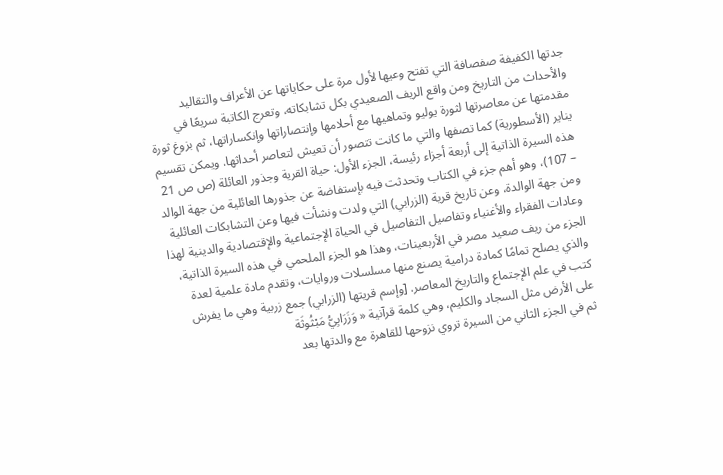جدتها الكفيفة صفصافة التي تفتح وعيها لأول مرة على حكاياتها عن الأعراف والتقاليد والأحداث من التاريخ ومن واقع الريف الصعيدي بكل تشابكاته، وتعرج الكاتبة سريعًا في مقدمتها عن معاصرتها لثورة يوليو وتماهيها مع أحلامها وإنتصاراتها وإنكساراتها، ثم بزوغ ثورة يناير (الأسطورية) كما تصفها والتي ما كانت تتصور أن تعيش لتعاصر أحداثها. ويمكن تقسيم هذه السيرة الذاتية إلى أربعة أجزاء رئيسة، الجزء الأول: حياة القرية وجذور العائلة (ص ص 21 – 107)، وهو أهم جزء في الكتاب وتحدثت فيه بإستفاضة عن جذورها العائلية من جهة الوالد ومن جهة الوالدة، وعن تاريخ قرية (الزرابي) التي ولدت ونشأت فيها وعن التشابكات العائلية وعادات الفقراء والأغنياء وتفاصيل التفاصيل في الحياة الإجتماعية والإقتصادية والدينية لهذا الجزء من ريف صعيد مصر في الأربعينات، وهذا هو الجزء الملحمي في هذه السيرة الذاتية، والذي يصلح تمامًا كمادة درامية يصنع منها مسلسلات وروايات، وتقدم مادة علمية لعدة كتب في علم الإجتماع والتاريخ المعاصر. [وإسم قريتها (الزرابي) جمع زربية وهي ما يفرش على الأرض مثل السجاد والكليم، وهي كلمة قرآنية « وَزَرَابِيُّ مَبْثُوثَة
ثم في الجزء الثاني من السيرة تروي نزوحها للقاهرة مع والدتها بعد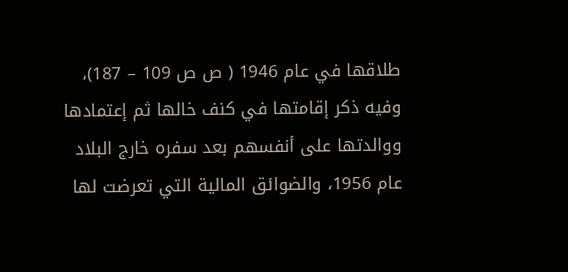طلاقها في عام 1946 ( ص ص 109 – 187)، وفيه ذكر إقامتها في كنف خالها ثم إعتمادها ووالدتها على أنفسهم بعد سفره خارج البلاد عام 1956، والضوائق المالية التي تعرضت لها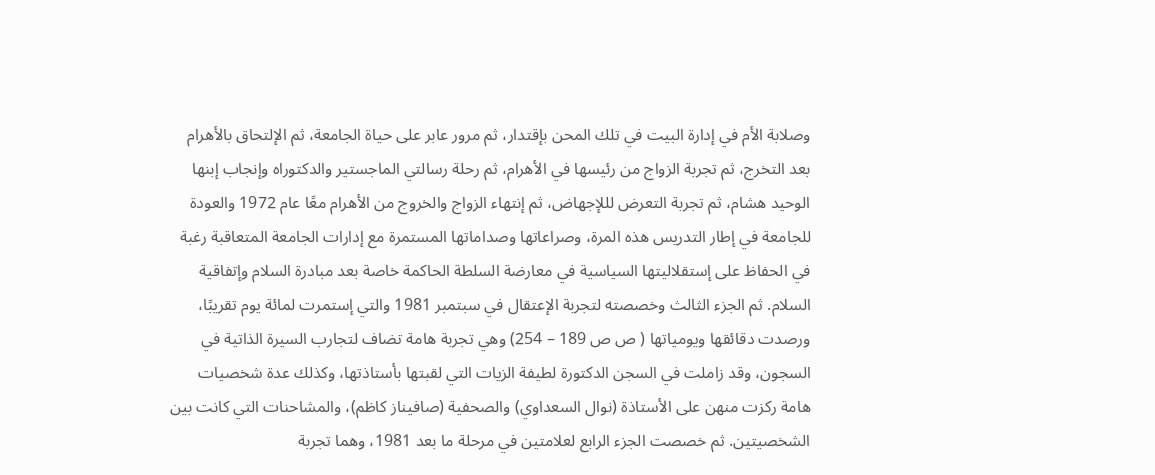وصلابة الأم في إدارة البيت في تلك المحن بإقتدار، ثم مرور عابر على حياة الجامعة، ثم الإلتحاق بالأهرام بعد التخرج، ثم تجربة الزواج من رئيسها في الأهرام، ثم رحلة رسالتي الماجستير والدكتوراه وإنجاب إبنها الوحيد هشام، ثم تجربة التعرض لللإجهاض، ثم إنتهاء الزواج والخروج من الأهرام معًا عام 1972 والعودة للجامعة في إطار التدريس هذه المرة، وصراعاتها وصداماتها المستمرة مع إدارات الجامعة المتعاقبة رغبة في الحفاظ على إستقلاليتها السياسية في معارضة السلطة الحاكمة خاصة بعد مبادرة السلام وإتفاقية السلام. ثم الجزء الثالث وخصصته لتجربة الإعتقال في سبتمبر 1981 والتي إستمرت لمائة يوم تقريبًا، ورصدت دقائقها ويومياتها ( ص ص 189 – 254) وهي تجربة هامة تضاف لتجارب السيرة الذاتية في السجون، وقد زاملت في السجن الدكتورة لطيفة الزيات التي لقبتها بأستاذتها، وكذلك عدة شخصيات هامة ركزت منهن على الأستاذة (نوال السعداوي) والصحفية (صافيناز كاظم)، والمشاحنات التي كانت بين الشخصيتين. ثم خصصت الجزء الرابع لعلامتين في مرحلة ما بعد 1981، وهما تجربة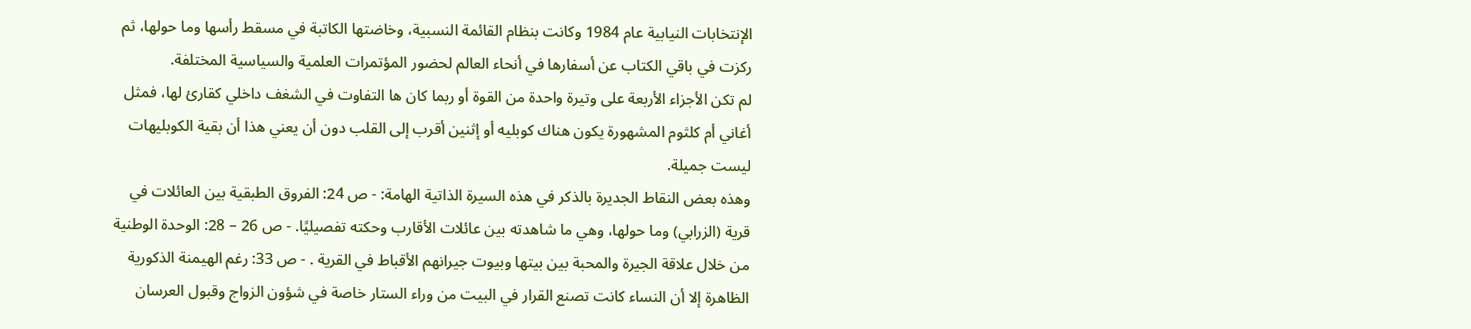الإنتخابات النيابية عام 1984 وكانت بنظام القائمة النسبية، وخاضتها الكاتبة في مسقط رأسها وما حولها، ثم ركزت في باقي الكتاب عن أسفارها في أنحاء العالم لحضور المؤتمرات العلمية والسياسية المختلفة.
لم تكن الأجزاء الأربعة على وتيرة واحدة من القوة أو ربما كان ها التفاوت في الشغف داخلي كقارئ لها، فمثل أغاني أم كلثوم المشهورة يكون هناك كوبليه أو إثنين أقرب إلى القلب دون أن يعني هذا أن بقية الكوبليهات ليست جميلة.
وهذه بعض النقاط الجديرة بالذكر في هذه السيرة الذاتية الهامة: - ص 24: الفروق الطبقية بين العائلات في قرية (الزرابي) وما حولها، وهي ما شاهدته بين عائلات الأقارب وحكته تفصيليًا. - ص 26 – 28: الوحدة الوطنية من خلال علاقة الجيرة والمحبة بين بيتها وبيوت جيرانهم الأقباط في القرية . - ص 33: رغم الهيمنة الذكورية الظاهرة إلا أن النساء كانت تصنع القرار في البيت من وراء الستار خاصة في شؤون الزواج وقبول العرسان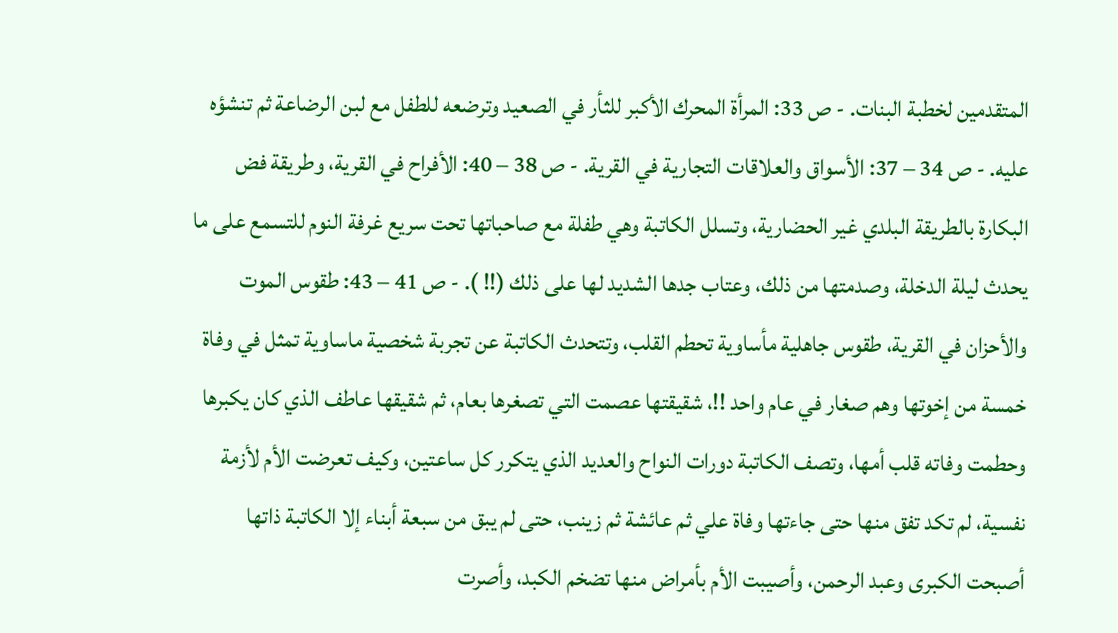المتقدمين لخطبة البنات. - ص 33: المرأة المحرك الأكبر للثأر في الصعيد وترضعه للطفل مع لبن الرضاعة ثم تنشؤه عليه. - ص 34 – 37: الأسواق والعلاقات التجارية في القرية. - ص 38 – 40: الأفراح في القرية، وطريقة فض البكارة بالطريقة البلدي غير الحضارية، وتسلل الكاتبة وهي طفلة مع صاحباتها تحت سريع غرفة النوم للتسمع على ما يحدث ليلة الدخلة، وصدمتها من ذلك، وعتاب جدها الشديد لها على ذلك (!! ). - ص 41 – 43: طقوس الموت والأحزان في القرية، طقوس جاهلية مأساوية تحطم القلب، وتتحدث الكاتبة عن تجربة شخصية ماساوية تمثل في وفاة خمسة من إخوتها وهم صغار في عام واحد !!، شقيقتها عصمت التي تصغرها بعام، ثم شقيقها عاطف الذي كان يكبرها وحطمت وفاته قلب أمها، وتصف الكاتبة دورات النواح والعديد الذي يتكرر كل ساعتين، وكيف تعرضت الأم لأزمة نفسية، لم تكد تفق منها حتى جاءتها وفاة علي ثم عائشة ثم زينب، حتى لم يبق من سبعة أبناء إلا الكاتبة ذاتها أصبحت الكبرى وعبد الرحمن، وأصيبت الأم بأمراض منها تضخم الكبد، وأصرت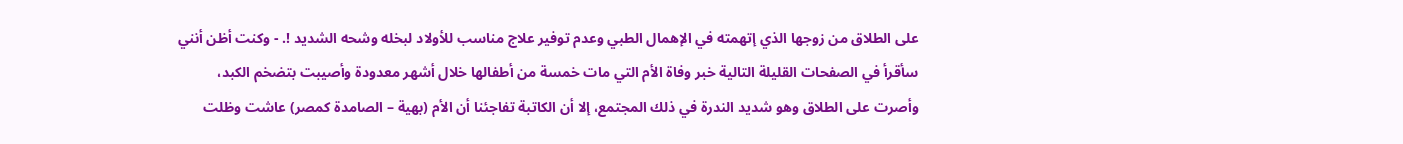على الطلاق من زوجها الذي إتهمته في الإهمال الطبي وعدم توفير علاج مناسب للأولاد لبخله وشحه الشديد !. - وكنت أظن أنني سأقرأ في الصفحات القليلة التالية خبر وفاة الأم التي مات خمسة من أطفالها خلال أشهر معدودة وأصيبت بتضخم الكبد، وأصرت على الطلاق وهو شديد الندرة في ذلك المجتمع، إلا أن الكاتبة تفاجئنا أن الأم (بهية – الصامدة كمصر) عاشت وظلت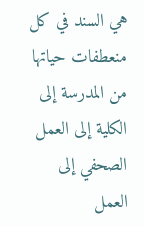هي السند في كل منعطفات حياتها من المدرسة إلى الكلية إلى العمل الصحفي إلى العمل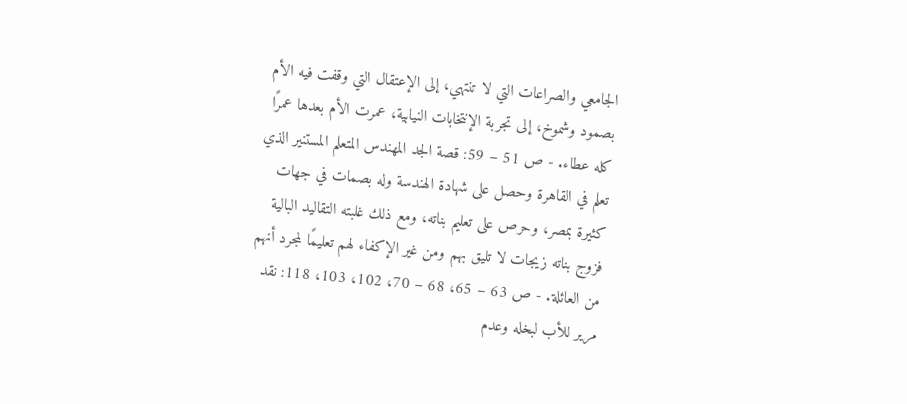الجامعي والصراعات التي لا تنتهي، إلى الإعتقال التي وقفت فيه الأم بصمود وشموخ، إلى تجربة الإنتخابات النيابية، عمرت الأم بعدها عمرًا كله عطاء. - ص 51 – 59: قصة الجد المهندس المتعلم المستنير الذي تعلم في القاهرة وحصل على شهادة الهندسة وله بصمات في جهات كثيرة بمصر، وحرص على تعليم بناته، ومع ذلك غلبته التقاليد البالية فزوج بناته زيجات لا تليق بهم ومن غير الإكفاء لهم تعليمًا لمجرد أنهم من العائلة. - ص 63 – 65، 68 – 70، 102، 103، 118: نقد مرير للأب لبخله وعدم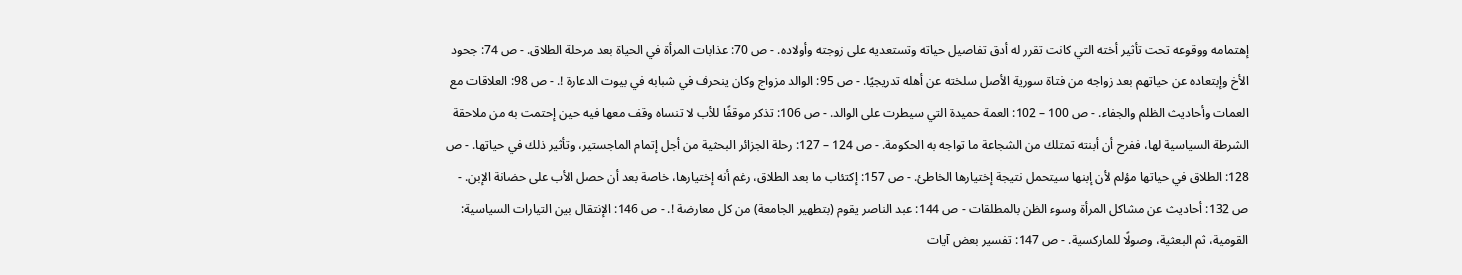إهتمامه ووقوعه تحت تأثير أخته التي كانت تقرر له أدق تفاصيل حياته وتستعديه على زوجته وأولاده. - ص 70: عذابات المرأة في الحياة بعد مرحلة الطلاق. - ص 74: جحود الأخ وإبتعاده عن حياتهم بعد زواجه من فتاة سورية الأصل سلخته عن أهله تدريجيًا. - ص 95: الوالد مزواج وكان ينحرف في شبابه في بيوت الدعارة !. - ص 98: العلاقات مع العمات وأحاديث الظلم والجفاء. - ص 100 – 102: العمة حميدة التي سيطرت على الوالد. - ص 106: تذكر موقفًا للأب لا تنساه وقف معها فيه حين إحتمت به من ملاحقة الشرطة السياسية لها، ففرح أن أبنته تمتلك من الشجاعة ما تواجه به الحكومة. - ص 124 – 127: رحلة الجزائر البحثية من أجل إتمام الماجستير، وتأثير ذلك في حياتها. - ص 128: الطلاق في حياتها مؤلم لأن إبنها سيتحمل نتيجة إختيارها الخاطئ. - ص 157: إكتئاب ما بعد الطلاق، رغم أنه إختيارها، خاصة بعد أن حصل الأب على حضانة الإبن. - ص 132: أحاديث عن مشاكل المرأة وسوء الظن بالمطلقات - ص 144: عبد الناصر يقوم (بتطهير الجامعة) من كل معارضة !. - ص 146: الإنتقال بين التيارات السياسية: القومية، ثم البعثية، وصولًا للماركسية. - ص 147: تفسير بعض آيات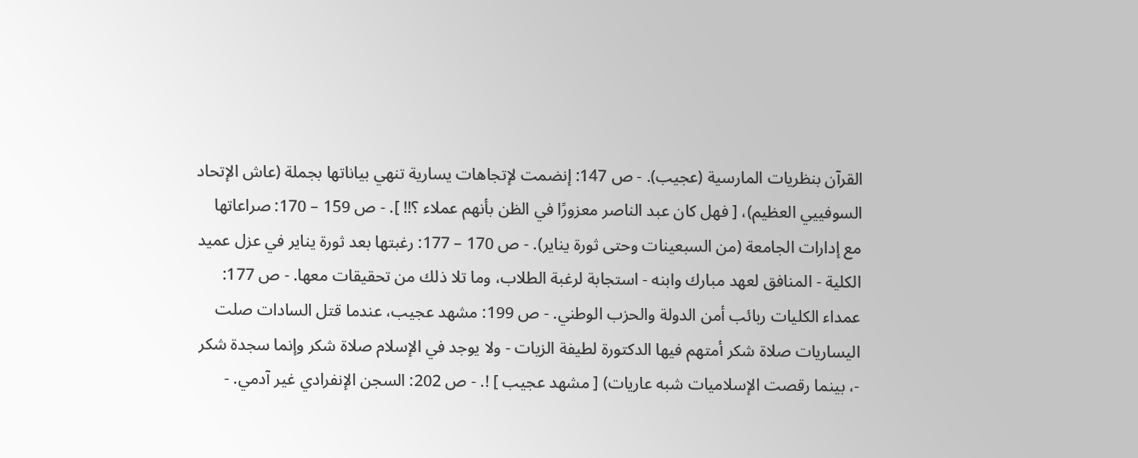القرآن بنظريات المارسية (عجيب). - ص 147: إنضمت لإتجاهات يسارية تنهي بياناتها بجملة (عاش الإتحاد السوفييي العظيم)، [ فهل كان عبد الناصر معزورًا في الظن بأنهم عملاء ؟!! ]. - ص 159 – 170: صراعاتها مع إدارات الجامعة (من السبعينات وحتى ثورة يناير). - ص 170 – 177: رغبتها بعد ثورة يناير في عزل عميد الكلية - المنافق لعهد مبارك وابنه - استجابة لرغبة الطلاب، وما تلا ذلك من تحقيقات معها. - ص 177: عمداء الكليات ربائب أمن الدولة والحزب الوطني. - ص 199: مشهد عجيب، عندما قتل السادات صلت اليساريات صلاة شكر أمتهم فيها الدكتورة لطيفة الزيات - ولا يوجد في الإسلام صلاة شكر وإنما سجدة شكر -، بينما رقصت الإسلاميات شبه عاريات) [ مشهد عجيب ] !. - ص 202: السجن الإنفرادي غير آدمي. -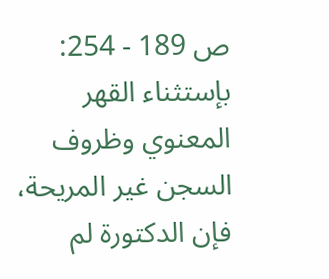ص 189 - 254: بإستثناء القهر المعنوي وظروف السجن غير المريحة، فإن الدكتورة لم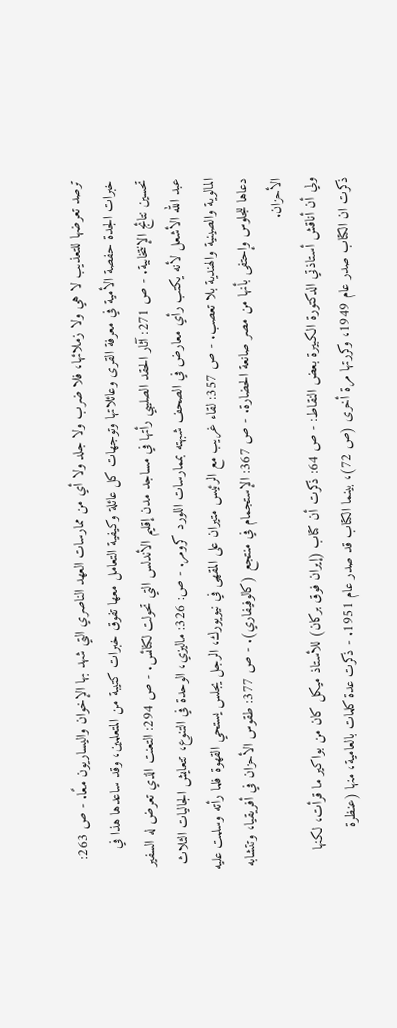ترصد تعرضها للتعذيب لا هي ولا زملائها، فلا ضرب ولا جلد ولا أي من ممارسات العهد الناصري التي شهد بها الإخوان واليساريون معًا. - ص 263: خبرات الجدة حفصة الأمية في معرفة القرى وعائلاتها وتوجهات كل عائلة وكيفية التعامل معها تفوق خبرات كتيبة من المتعلمين، وقد ساعدها هذا في تحسين نتائج الإنتخابية. - ص 271: آثار الحقد الصليبي رأتها في مساجد مدن إقليم الأندلس التي تحولت لكنائس. - ص 294: التعنت الذي تعرض له السفير عبد الله الأشعل لأنه يكتب رأي معارض في الصحف شبهته بممارسات اللورد كرومر. - ص: 326: ماليزي، الوحدة في التنوع، تتعايش الجاليات الثلاث المالوية والصينية والهندية بلا تعصب. - ص 357: لقاء غريب مع الرئيس متيران على المقهى في نيويورك، الرجل يجلس يستحي القهوة فلما رأته وسلمت عليه دعاها للجلوس وإحتفى بأنها من مصر صانعة الحضارة. - ص 367: الإستجمام في منتجع (كالوفيفاري). - ص 377: طقوس الأحزان في أفريقيا، وتتشابه الأحزان.
ولي أن أناقش أستاذتي الدكتورة الكبيرة بعض النقاط: - ص 64: ذكرت أن كتاب (إيران فوق بركان) للأستاذ ميكل كان من بواكير ما قرأت، لكنها ذكرت ان الكتاب صدر عام 1949، وكررتها مرة أخرى (ص 72)، بينما الكتاب قد صدر عام 1951. - ذكرت عدة كلمات بالعامية، منها (عنظرة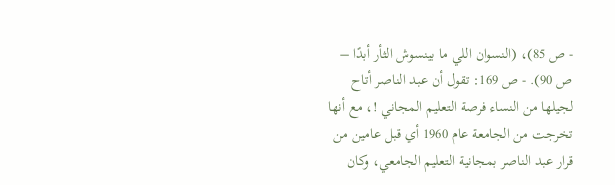- ص 85)، (النسوان اللي ما بينسوش الثأر أبدًا – ص 90). - ص 169: تقول أن عبد الناصر أتاح لجيلها من النساء فرصة التعليم المجاني !، مع أنها تخرجت من الجامعة عام 1960 أي قبل عامين من قرار عبد الناصر بمجانية التعليم الجامعي، وكان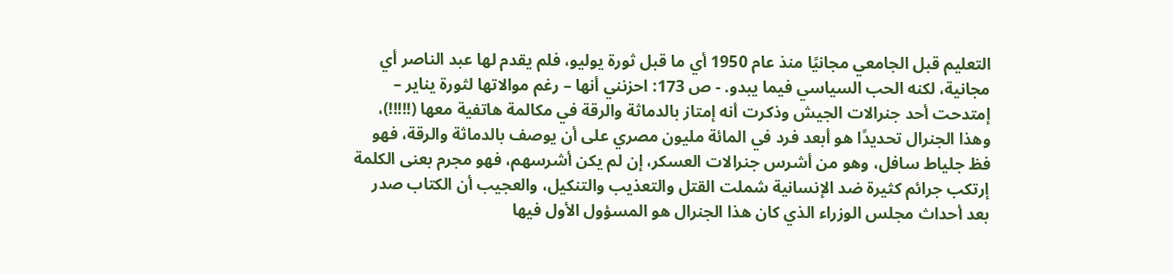التعليم قبل الجامعي مجانيًا منذ عام 1950 أي ما قبل ثورة يوليو، فلم يقدم لها عبد الناصر أي مجانية، لكنه الحب السياسي فيما يبدو. - ص 173: احزنني أنها – رغم موالاتها لثورة يناير – إمتدحت أحد جنرالات الجيش وذكرت أنه إمتاز بالدماثة والرقة في مكالمة هاتفية معها (!!!!!)، وهذا الجنرال تحديدًا هو أبعد فرد في المائة مليون مصري على أن يوصف بالدماثة والرقة، فهو فظ جلياط سافل، وهو من أشرس جنرالات العسكر، إن لم يكن أشرسهم، فهو مجرم بعنى الكلمة إرتكب جرائم كثيرة ضد الإنسانية شملت القتل والتعذيب والتنكيل، والعجيب أن الكتاب صدر بعد أحداث مجلس الوزراء الذي كان هذا الجنرال هو المسؤول الأول فيها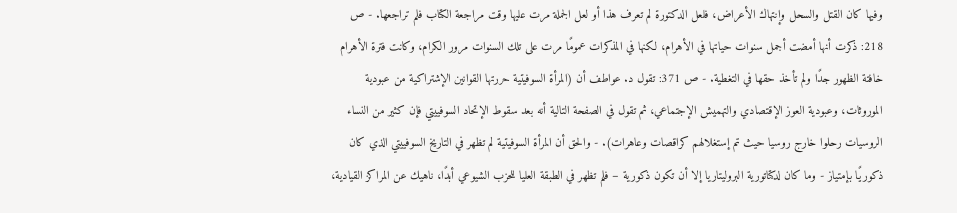وفيها كان القتل والسحل وإنتهاك الأعراض، فلعل الدكتورة لم تعرف هذا أو لعل الجملة مرت عليها وقت مراجعة الكتاب فلم تراجعها. - ص 218: ذكرت أنها أمضت أجمل سنوات حياتها في الأهرام، لكنها في المذكرات عمومًا مرت على تلك السنوات مرور الكرام، وكانت فترة الأهرام خافتة الظهور جدًا ولم تأخذ حقها في التغطية. - ص 371: تقول د. عواطف أن (المرأة السوفيتية حررتها القوانين الإشتراكية من عبودية الموروثات، وعبودية العوز الإقتصادي والتهميش الإجتماعي، ثم تقول في الصفحة التالية أنه بعد سقوط الإتحاد السوفييتي فإن كثير من النساء الروسيات رحلوا خارج روسيا حيث تم إستغلالهم كراقصات وعاهرات). - والحق أن المرأة السوفيتية لم تظهر في التاريخ السوفييتي الذي كان ذكوريًا بإمتياز - وما كان لدكتاتورية البروليتاريا إلا أن تكون ذكورية – فلم تظهر في الطبقة العليا للحزب الشيوعي أبدًا، ناهيك عن المراكز القيادية،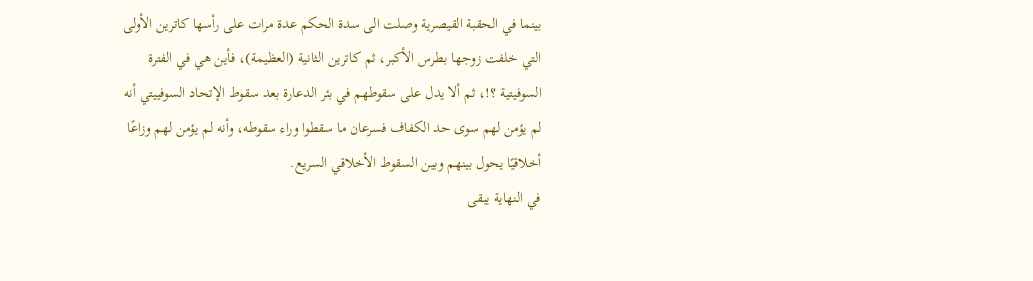بينما في الحقبة القيصرية وصلت الى سدة الحكم عدة مرات على رأسها كاترين الأولى التي خلفت زوجها بطرس الأكبر، ثم كاترين الثانية (العظيمة)، فأين هي في الفترة السوفيتية ؟!، ثم ألا يدل على سقوطهم في بئر الدعارة بعد سقوط الإتحاد السوفييتي أنه لم يؤمن لهم سوى حد الكفاف فسرعان ما سقطوا وراء سقوطه، وأنه لم يؤمن لهم وزاعًا أخلاقيًا يحول بينهم وبين السقوط الأخلاقي السريع.
في النهاية يبقى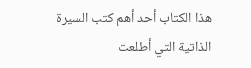هذا الكتاب أحد أهم كتب السيرة الذاتية التي أطلعت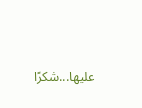عليها...شكرًا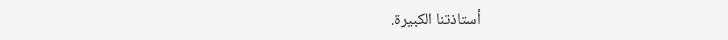أستاذتنا الكبيرة.